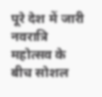पूरे देश में जारी नवरात्रि महोत्सव के बीच सोशल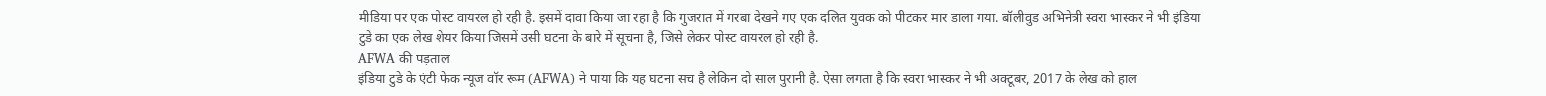मीडिया पर एक पोस्ट वायरल हो रही है. इसमें दावा किया जा रहा है कि गुजरात में गरबा देखने गए एक दलित युवक को पीटकर मार डाला गया. बॉलीवुड अभिनेत्री स्वरा भास्कर ने भी इंडिया टुडे का एक लेख शेयर किया जिसमें उसी घटना के बारे में सूचना है, जिसे लेकर पोस्ट वायरल हो रही है.
AFWA की पड़ताल
इंडिया टुडे के एंटी फेक न्यूज वॉर रूम (AFWA) ने पाया कि यह घटना सच है लेकिन दो साल पुरानी है. ऐसा लगता है कि स्वरा भास्कर ने भी अक्टूबर, 2017 के लेख को हाल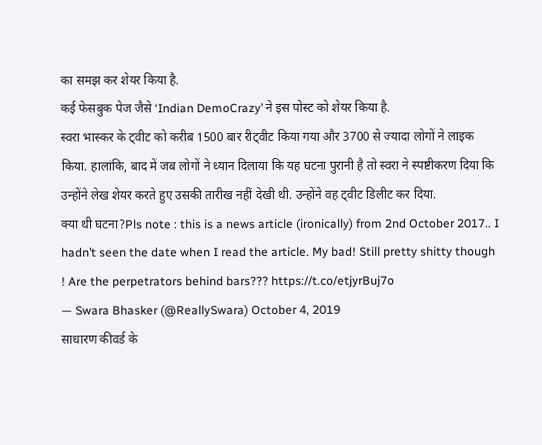का समझ कर शेयर किया है.
कई फेसबुक पेज जैसे ‘Indian DemoCrazy’ ने इस पोस्ट को शेयर किया है.
स्वरा भास्कर के ट्वीट को करीब 1500 बार रीट्वीट किया गया और 3700 से ज्यादा लोगों ने लाइक किया. हालांकि, बाद में जब लोगों ने ध्यान दिलाया कि यह घटना पुरानी है तो स्वरा ने स्पष्टीकरण दिया कि उन्होंने लेख शेयर करते हुए उसकी तारीख नहीं देखी थी. उन्होंने वह ट्वीट डिलीट कर दिया.
क्या थी घटना?Pls note : this is a news article (ironically) from 2nd October 2017.. I hadn’t seen the date when I read the article. My bad! Still pretty shitty though ! Are the perpetrators behind bars??? https://t.co/etjyrBuj7o
— Swara Bhasker (@ReallySwara) October 4, 2019
साधारण कीवर्ड के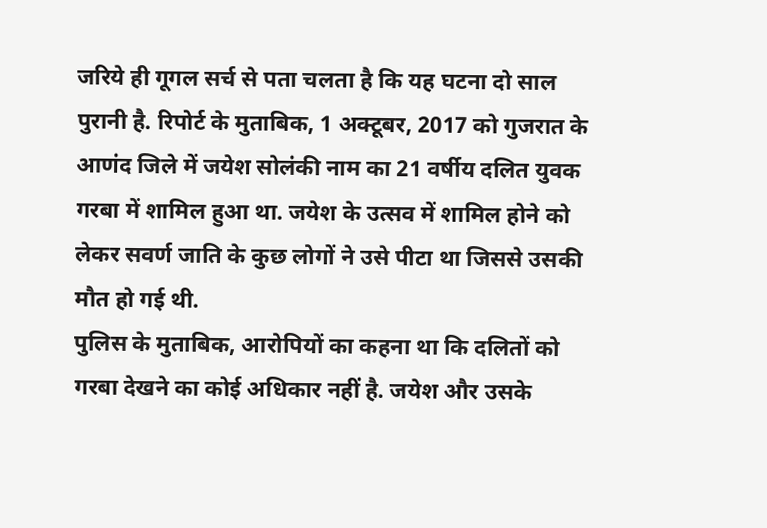जरिये ही गूगल सर्च से पता चलता है कि यह घटना दो साल पुरानी है. रिपोर्ट के मुताबिक, 1 अक्टूबर, 2017 को गुजरात के आणंद जिले में जयेश सोलंकी नाम का 21 वर्षीय दलित युवक गरबा में शामिल हुआ था. जयेश के उत्सव में शामिल होने को लेकर सवर्ण जाति के कुछ लोगों ने उसे पीटा था जिससे उसकी मौत हो गई थी.
पुलिस के मुताबिक, आरोपियों का कहना था कि दलितों को गरबा देखने का कोई अधिकार नहीं है. जयेश और उसके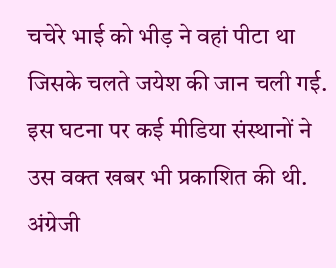चचेरे भाई को भीड़ ने वहां पीटा था जिसके चलते जयेश की जान चली गई. इस घटना पर कई मीडिया संस्थानों ने उस वक्त खबर भी प्रकाशित की थी. अंग्रेजी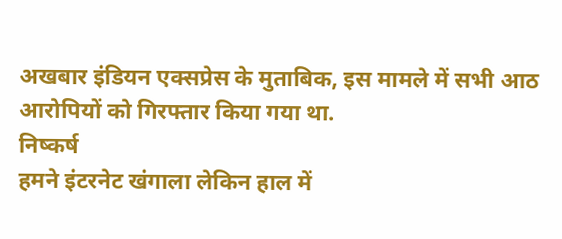अखबार इंडियन एक्सप्रेस के मुताबिक, इस मामले में सभी आठ आरोपियों को गिरफ्तार किया गया था.
निष्कर्ष
हमने इंटरनेट खंगाला लेकिन हाल में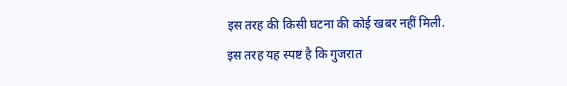इस तरह की किसी घटना की कोई खबर नहीं मिली.
इस तरह यह स्पष्ट है कि गुजरात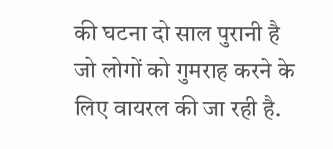की घटना दो साल पुरानी है जो लोगों को गुमराह करने के लिए वायरल की जा रही है.